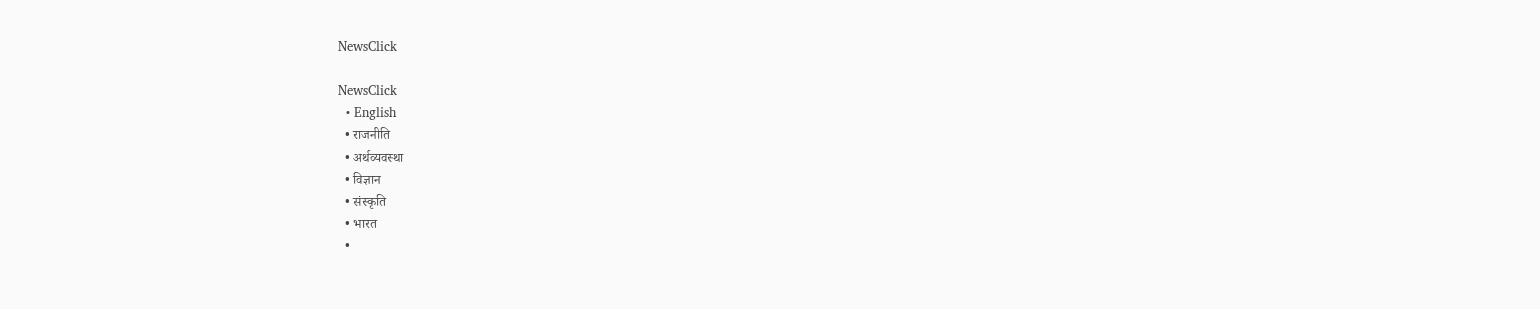NewsClick

NewsClick
  • English
  • राजनीति
  • अर्थव्यवस्था
  • विज्ञान
  • संस्कृति
  • भारत
  •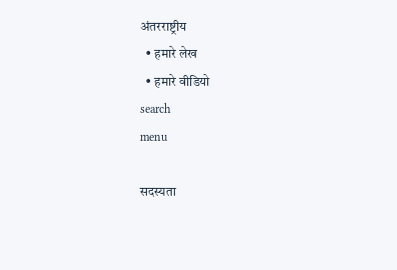अंतरराष्ट्रीय
  • हमारे लेख
  • हमारे वीडियो
search
menu

सदस्यता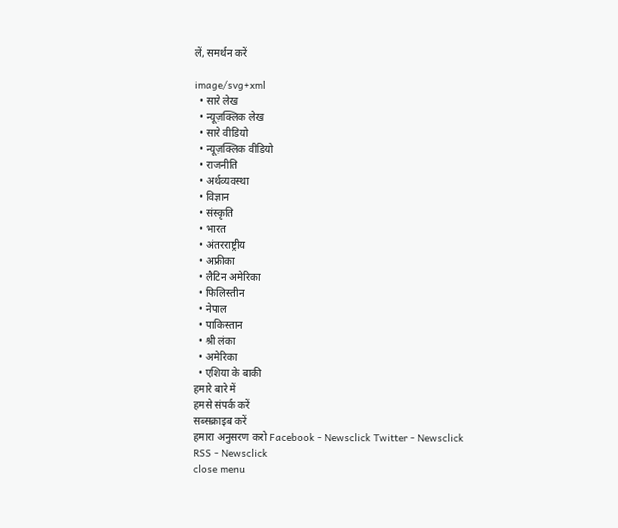लें, समर्थन करें

image/svg+xml
  • सारे लेख
  • न्यूज़क्लिक लेख
  • सारे वीडियो
  • न्यूज़क्लिक वीडियो
  • राजनीति
  • अर्थव्यवस्था
  • विज्ञान
  • संस्कृति
  • भारत
  • अंतरराष्ट्रीय
  • अफ्रीका
  • लैटिन अमेरिका
  • फिलिस्तीन
  • नेपाल
  • पाकिस्तान
  • श्री लंका
  • अमेरिका
  • एशिया के बाकी
हमारे बारे में
हमसे संपर्क करें
सब्सक्राइब करें
हमारा अनुसरण करो Facebook - Newsclick Twitter - Newsclick RSS - Newsclick
close menu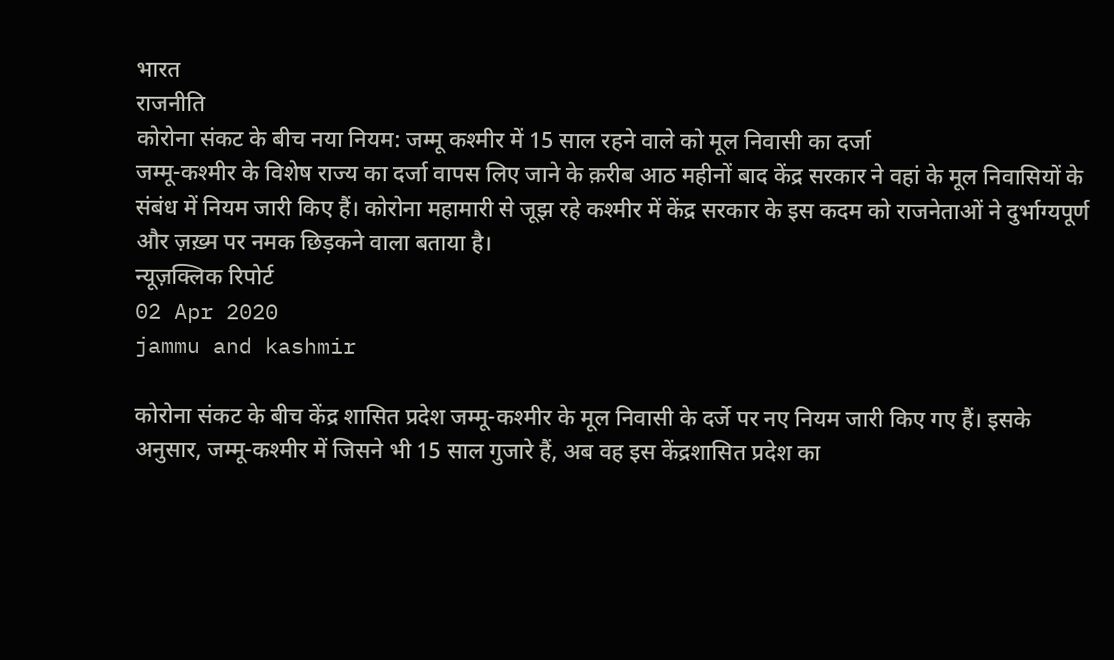भारत
राजनीति
कोरोना संकट के बीच नया नियम: जम्मू कश्मीर में 15 साल रहने वाले को मूल निवासी का दर्जा
जम्मू-कश्मीर के विशेष राज्य का दर्जा वापस लिए जाने के क़रीब आठ महीनों बाद केंद्र सरकार ने वहां के मूल निवासियों के संबंध में नियम जारी किए हैं। कोरोना महामारी से जूझ रहे कश्मीर में केंद्र सरकार के इस कदम को राजनेताओं ने दुर्भाग्यपूर्ण और ज़ख़्म पर नमक छिड़कने वाला बताया है।
न्यूज़क्लिक रिपोर्ट
02 Apr 2020
jammu and kashmir

कोरोना संकट के बीच केंद्र शासित प्रदेश जम्मू-कश्मीर के मूल निवासी के दर्जे पर नए नियम जारी किए गए हैं। इसके अनुसार, जम्मू-कश्मीर में जिसने भी 15 साल गुजारे हैं, अब वह इस केंद्रशासित प्रदेश का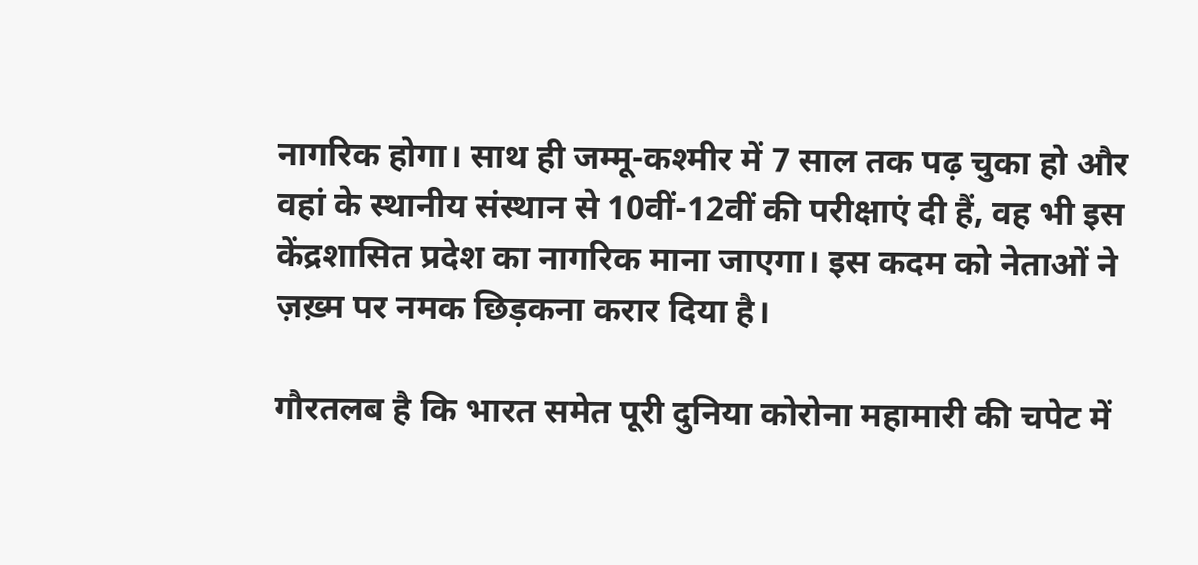नागरिक होगा। साथ ही जम्मू-कश्मीर में 7 साल तक पढ़ चुका हो और वहां के स्थानीय संस्थान से 10वीं-12वीं की परीक्षाएं दी हैं, वह भी इस केंद्रशासित प्रदेश का नागरिक माना जाएगा। इस कदम को नेताओं ने ज़ख़्म पर नमक छिड़कना करार दिया है।

गौरतलब है कि भारत समेत पूरी दुनिया कोरोना महामारी की चपेट में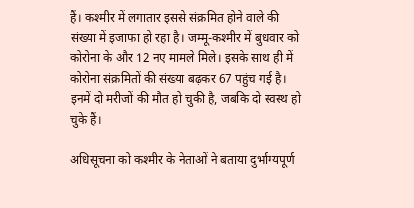हैं। कश्मीर में लगातार इससे संक्रमित होने वाले की संख्या में इजाफा हो रहा है। जम्मू-कश्मीर में बुधवार को कोरोना के और 12 नए मामले मिले। इसके साथ ही में कोरोना संक्रमितों की संख्या बढ़कर 67 पहुंच गई है। इनमें दो मरीजों की मौत हो चुकी है, जबकि दो स्वस्थ हो चुके हैं।

अधिसूचना को कश्मीर के नेताओं ने बताया दुर्भाग्यपूर्ण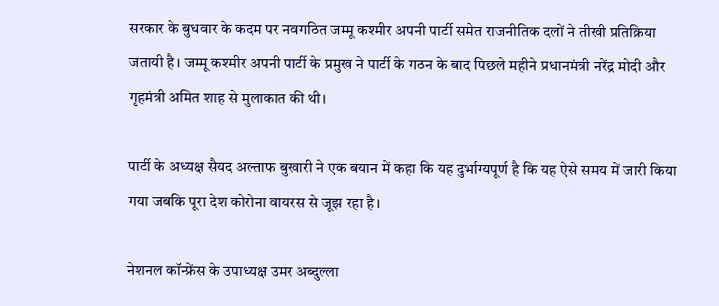सरकार के बुधवार के कदम पर नवगठित जम्मू कश्मीर अपनी पार्टी समेत राजनीतिक दलों ने तीखी प्रतिक्रिया जतायी है। जम्मू कश्मीर अपनी पार्टी के प्रमुख ने पार्टी के गठन के बाद पिछले महीने प्रधानमंत्री नरेंद्र मोदी और गृहमंत्री अमित शाह से मुलाकात की थी।

पार्टी के अध्यक्ष सैयद अल्ताफ बुखारी ने एक बयान में कहा कि यह दुर्भाग्यपूर्ण है कि यह ऐसे समय में जारी किया गया जबकि पूरा देश कोरोना वायरस से जूझ रहा है।

नेशनल कॉन्फ्रेंस के उपाध्यक्ष उमर अब्दुल्ला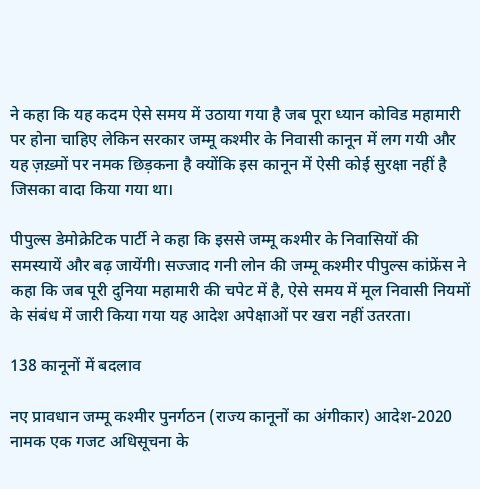ने कहा कि यह कदम ऐसे समय में उठाया गया है जब पूरा ध्यान कोविड महामारी पर होना चाहिए लेकिन सरकार जम्मू कश्मीर के निवासी कानून में लग गयी और यह ज़ख़्मों पर नमक छिड़कना है क्योंकि इस कानून में ऐसी कोई सुरक्षा नहीं है जिसका वादा किया गया था।

पीपुल्स डेमोक्रेटिक पार्टी ने कहा कि इससे जम्मू कश्मीर के निवासियों की समस्यायें और बढ़ जायेंगी। सज्जाद गनी लोन की जम्मू कश्मीर पीपुल्स कांफ्रेंस ने कहा कि जब पूरी दुनिया महामारी की चपेट में है, ऐसे समय में मूल निवासी नियमों के संबंध में जारी किया गया यह आदेश अपेक्षाओं पर खरा नहीं उतरता।

138 कानूनों में बदलाव

नए प्रावधान जम्मू कश्मीर पुनर्गठन (राज्य कानूनों का अंगीकार) आदेश-2020 नामक एक गजट अधिसूचना के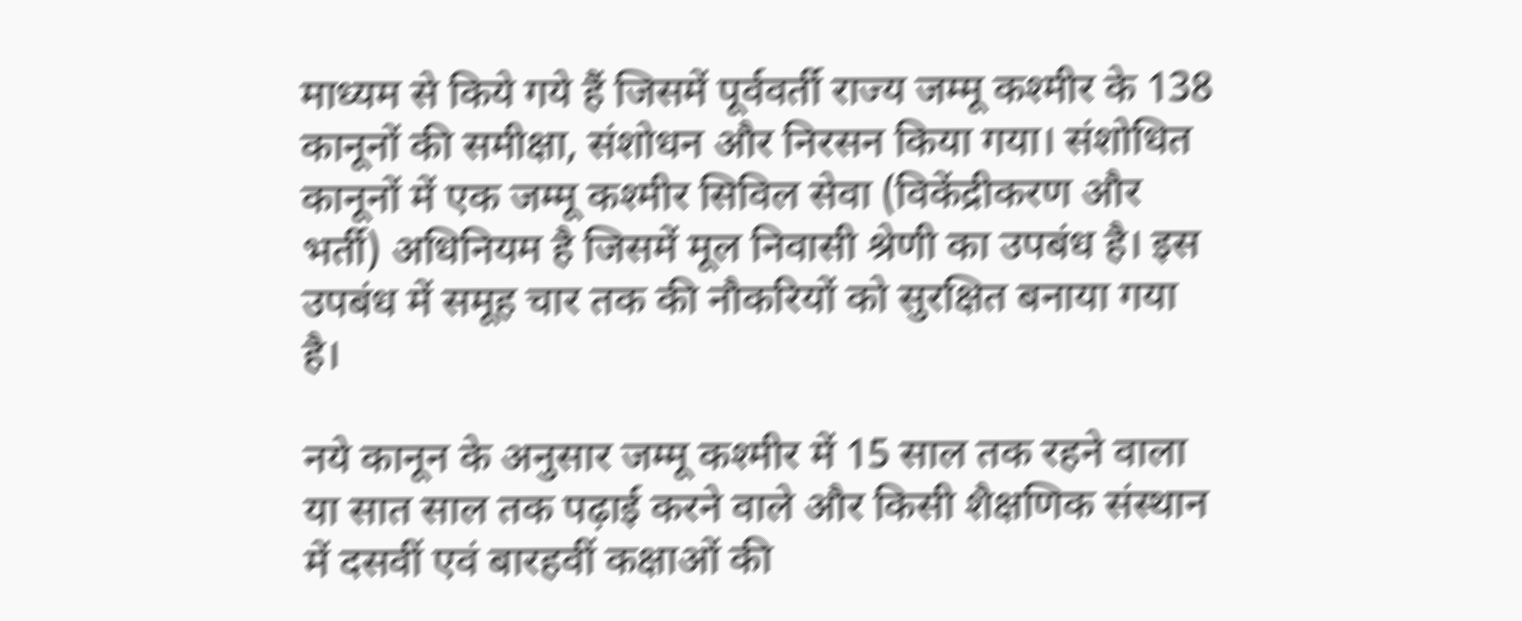माध्यम से किये गये हैं जिसमें पूर्ववर्ती राज्य जम्मू कश्मीर के 138 कानूनों की समीक्षा, संशोधन और निरसन किया गया। संशोधित कानूनों में एक जम्मू कश्मीर सिविल सेवा (विकेंद्रीकरण और भर्ती) अधिनियम है जिसमें मूल निवासी श्रेणी का उपबंध है। इस उपबंध में समूह चार तक की नौकरियों को सुरक्षित बनाया गया है।

नये कानून के अनुसार जम्मू कश्मीर में 15 साल तक रहने वाला या सात साल तक पढ़ाई करने वाले और किसी शैक्षणिक संस्थान में दसवीं एवं बारहवीं कक्षाओं की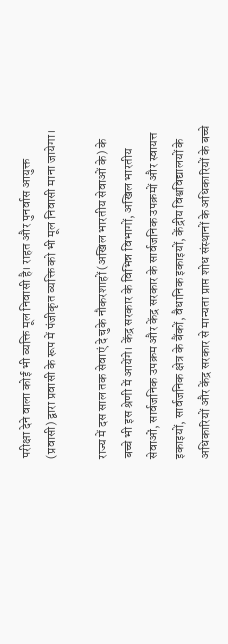परीक्षा देने वाला कोई भी व्यक्ति मूल निवासी है। राहत और पुनर्वास आयुक्त (प्रवासी) द्वारा प्रवासी के रूप में पंजीकृत व्यक्ति को भी मूल निवासी माना जायेगा।

राज्य में दस साल तक सेवाएं दे चुके नौकरशाहों (अखिल भारतीय सेवाओं के) के बच्चे भी इस श्रेणी में आयेंगे। केंद्र सरकार के विभिन्न विभागों, अखिल भारतीय सेवाओं, सार्वजनिक उपक्रम और केंद्र सरकार के सार्वजनिक उपक्रमों और स्वायत्त इकाइयों, सार्वजनिक क्षेत्र के बैंकों, वैधानिक इकाइयों, केंद्रीय विश्वविद्यालयों के अधिकारियों और केंद्र सरकार से मान्यता प्राप्त शोध संस्थानों के अधिकारियों के बच्चे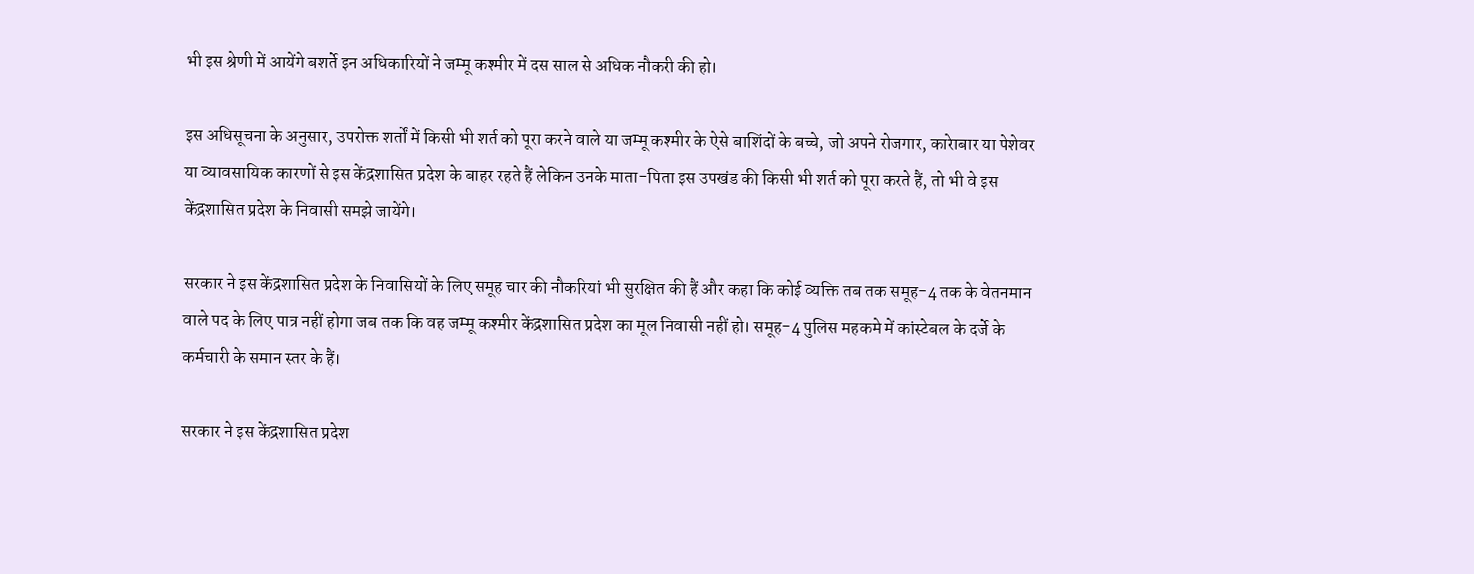भी इस श्रेणी में आयेंगे बशर्ते इन अधिकारियों ने जम्मू कश्मीर में दस साल से अधिक नौकरी की हो।

इस अधिसूचना के अनुसार, उपरोक्त शर्तों में किसी भी शर्त को पूरा करने वाले या जम्मू कश्मीर के ऐसे बाशिंदों के बच्चे, जो अपने रोजगार, कारेाबार या पेशेवर या व्यावसायिक कारणों से इस केंद्रशासित प्रदेश के बाहर रहते हैं लेकिन उनके माता-पिता इस उपखंड की किसी भी शर्त को पूरा करते हैं, तो भी वे इस केंद्रशासित प्रदेश के निवासी समझे जायेंगे।

सरकार ने इस केंद्रशासित प्रदेश के निवासियों के लिए समूह चार की नौकरियां भी सुरक्षित की हैं और कहा कि कोई व्यक्ति तब तक समूह-4 तक के वेतनमान वाले पद के लिए पात्र नहीं होगा जब तक कि वह जम्मू कश्मीर केंद्रशासित प्रदेश का मूल निवासी नहीं हो। समूह-4 पुलिस महकमे में कांस्टेबल के दर्जे के कर्मचारी के समान स्तर के हैं।

सरकार ने इस केंद्रशासित प्रदेश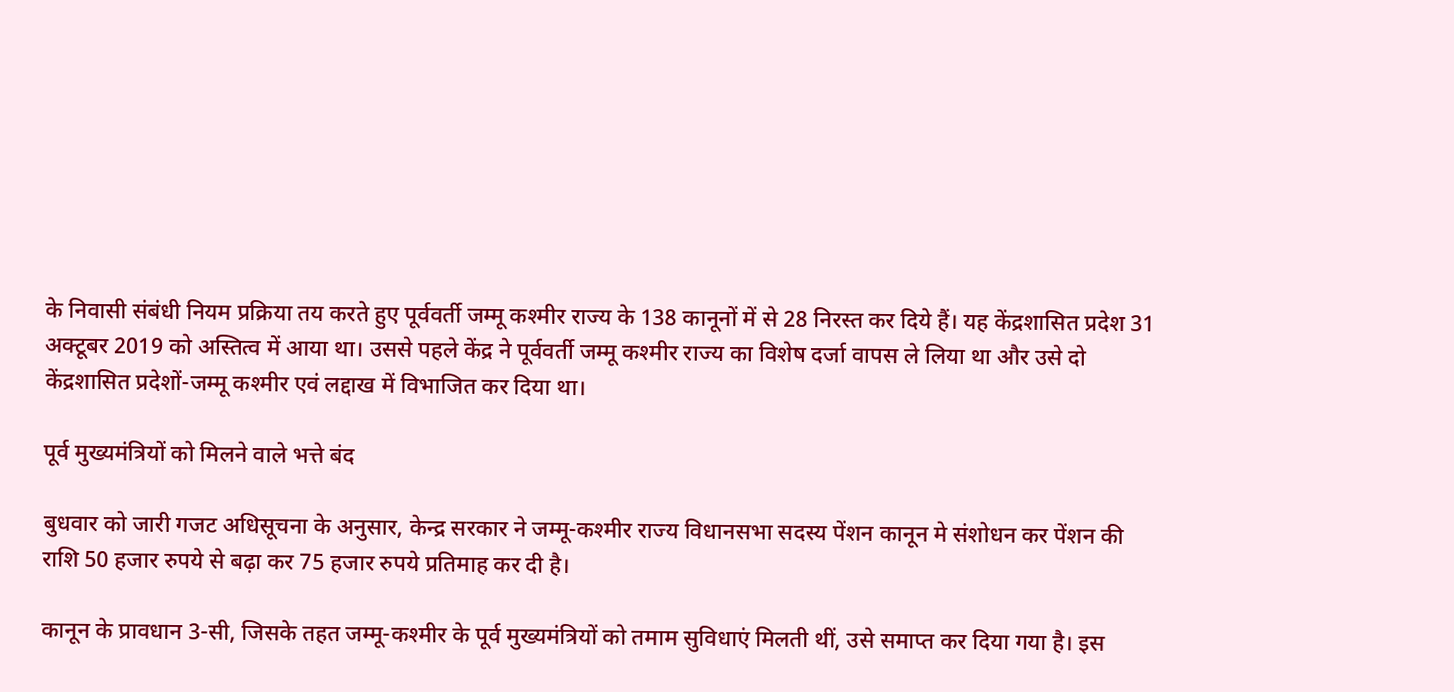के निवासी संबंधी नियम प्रक्रिया तय करते हुए पूर्ववर्ती जम्मू कश्मीर राज्य के 138 कानूनों में से 28 निरस्त कर दिये हैं। यह केंद्रशासित प्रदेश 31 अक्टूबर 2019 को अस्तित्व में आया था। उससे पहले केंद्र ने पूर्ववर्ती जम्मू कश्मीर राज्य का विशेष दर्जा वापस ले लिया था और उसे दो केंद्रशासित प्रदेशों-जम्मू कश्मीर एवं लद्दाख में विभाजित कर दिया था।

पूर्व मुख्यमंत्रियों को मिलने वाले भत्ते बंद

बुधवार को जारी गजट अधिसूचना के अनुसार, केन्द्र सरकार ने जम्मू-कश्मीर राज्य विधानसभा सदस्य पेंशन कानून मे संशोधन कर पेंशन की राशि 50 हजार रुपये से बढ़ा कर 75 हजार रुपये प्रतिमाह कर दी है।

कानून के प्रावधान 3-सी, जिसके तहत जम्मू-कश्मीर के पूर्व मुख्यमंत्रियों को तमाम सुविधाएं मिलती थीं, उसे समाप्त कर दिया गया है। इस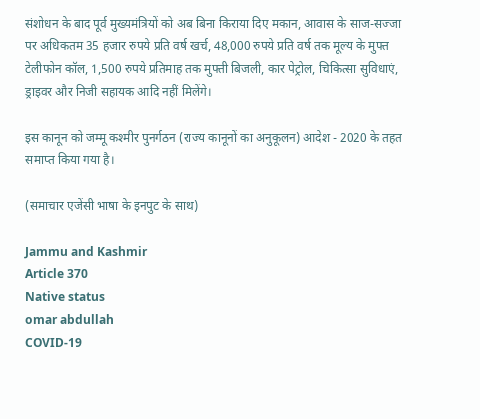संशोधन के बाद पूर्व मुख्यमंत्रियों को अब बिना किराया दिए मकान, आवास के साज-सज्जा पर अधिकतम 35 हजार रुपये प्रति वर्ष खर्च, 48,000 रुपये प्रति वर्ष तक मूल्य के मुफ्त टेलीफोन कॉल, 1,500 रुपये प्रतिमाह तक मुफ्ती बिजली, कार पेट्रोल, चिकित्सा सुविधाएं, ड्राइवर और निजी सहायक आदि नहीं मिलेंगे।

इस कानून को जम्मू कश्मीर पुनर्गठन (राज्य कानूनों का अनुकूलन) आदेश - 2020 के तहत समाप्त किया गया है।

(समाचार एजेंसी भाषा के इनपुट के साथ)

Jammu and Kashmir
Article 370
Native status
omar abdullah
COVID-19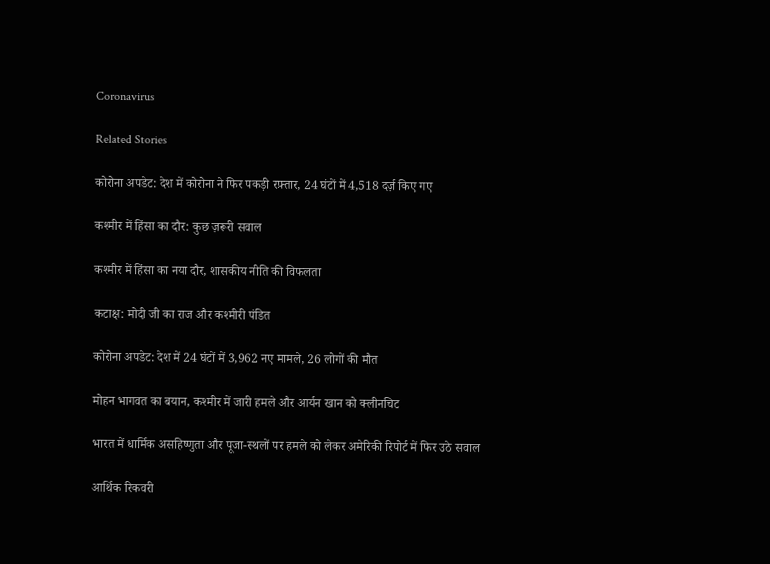Coronavirus

Related Stories

कोरोना अपडेट: देश में कोरोना ने फिर पकड़ी रफ़्तार, 24 घंटों में 4,518 दर्ज़ किए गए

कश्मीर में हिंसा का दौर: कुछ ज़रूरी सवाल

कश्मीर में हिंसा का नया दौर, शासकीय नीति की विफलता

कटाक्ष: मोदी जी का राज और कश्मीरी पंडित

कोरोना अपडेट: देश में 24 घंटों में 3,962 नए मामले, 26 लोगों की मौत

मोहन भागवत का बयान, कश्मीर में जारी हमले और आर्यन खान को क्लीनचिट

भारत में धार्मिक असहिष्णुता और पूजा-स्थलों पर हमले को लेकर अमेरिकी रिपोर्ट में फिर उठे सवाल

आर्थिक रिकवरी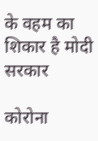के वहम का शिकार है मोदी सरकार

कोरोना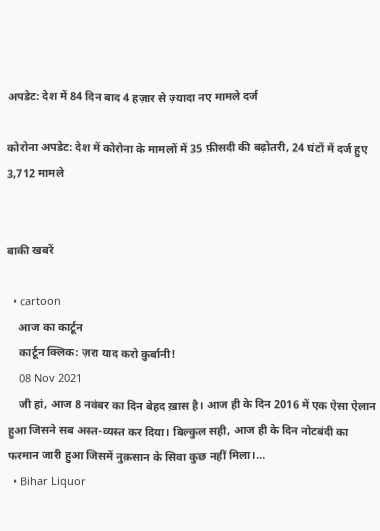अपडेट: देश में 84 दिन बाद 4 हज़ार से ज़्यादा नए मामले दर्ज

कोरोना अपडेट: देश में कोरोना के मामलों में 35 फ़ीसदी की बढ़ोतरी, 24 घंटों में दर्ज हुए 3,712 मामले


बाकी खबरें

  • cartoon
    आज का कार्टून
    कार्टून क्लिक: ज़रा याद करो क़ुर्बानी!
    08 Nov 2021
    जी हां, आज 8 नवंबर का दिन बेहद ख़ास है। आज ही के दिन 2016 में एक ऐसा ऐलान हुआ जिसने सब अस्त-व्यस्त कर दिया। बिल्कुल सही, आज ही के दिन नोटबंदी का फरमान जारी हुआ जिसमें नुक़सान के सिवा कुछ नहीं मिला।…
  • Bihar Liquor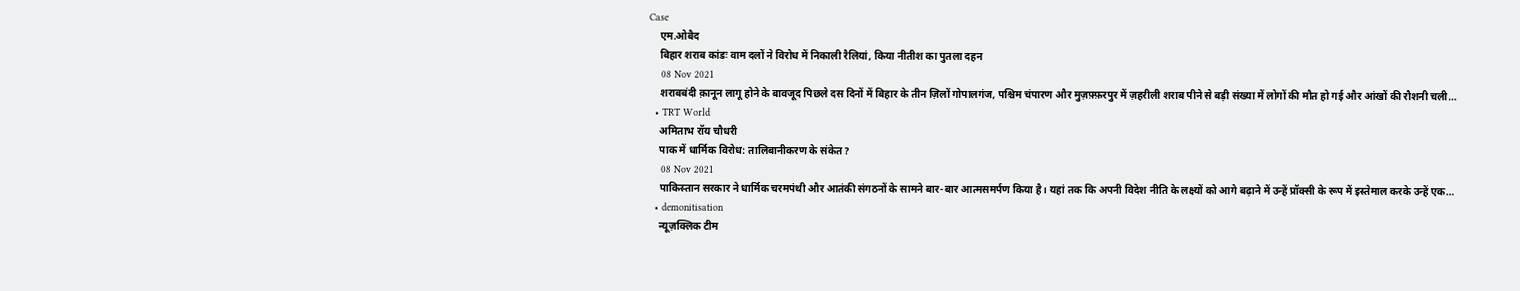Case
    एम.ओबैद
    बिहार शराब कांडः वाम दलों ने विरोध में निकाली रैलियां, किया नीतीश का पुतला दहन
    08 Nov 2021
    शराबबंदी क़ानून लागू होने के बावजूद पिछले दस दिनों में बिहार के तीन ज़िलों गोपालगंज, पश्चिम चंपारण और मुज़फ़्फ़रपुर में ज़हरीली शराब पीने से बड़ी संख्या में लोगों की मौत हो गई और आंखों की रौशनी चली…
  • TRT World
    अमिताभ रॉय चौधरी
    पाक में धार्मिक विरोध: तालिबानीकरण के संकेत?
    08 Nov 2021
    पाकिस्तान सरकार ने धार्मिक चरमपंथी और आतंकी संगठनों के सामने बार-बार आत्मसमर्पण किया है। यहां तक कि अपनी विदेश नीति के लक्ष्यों को आगे बढ़ाने में उन्हें प्रॉक्सी के रूप में इस्तेमाल करके उन्हें एक…
  • demonitisation
    न्यूज़क्लिक टीम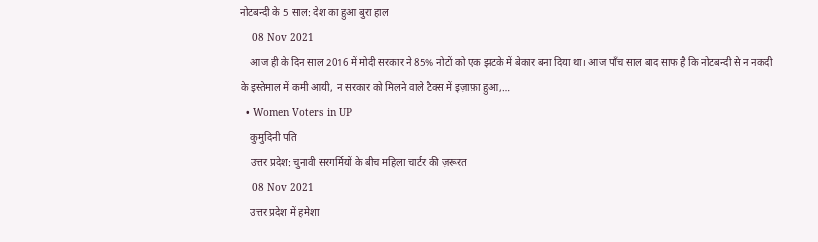नोटबन्दी के 5 साल: देश का हुआ बुरा हाल
    08 Nov 2021
    आज ही के दिन साल 2016 में मोदी सरकार ने 85% नोटों को एक झटके में बेकार बना दिया था। आज पाँच साल बाद साफ है कि नोटबन्दी से न नकदी के इस्तेमाल में कमी आयी, न सरकार को मिलने वाले टैक्स में इज़ाफ़ा हुआ,…
  • Women Voters in UP
    कुमुदिनी पति
    उत्तर प्रदेश: चुनावी सरगर्मियों के बीच महिला चार्टर की ज़रूरत
    08 Nov 2021
    उत्तर प्रदेश में हमेशा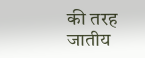की तरह जातीय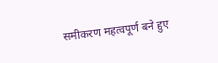समीकरण महत्वपूर्ण बने हुए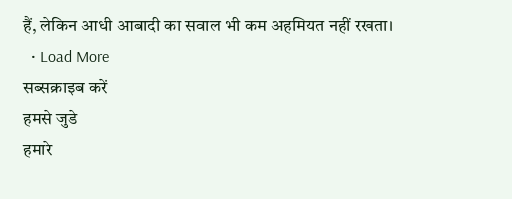हैं, लेकिन आधी आबादी का सवाल भी कम अहमियत नहीं रखता।
  • Load More
सब्सक्राइब करें
हमसे जुडे
हमारे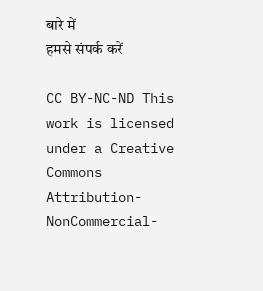बारे में
हमसे संपर्क करें

CC BY-NC-ND This work is licensed under a Creative Commons Attribution-NonCommercial-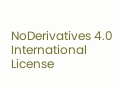NoDerivatives 4.0 International License